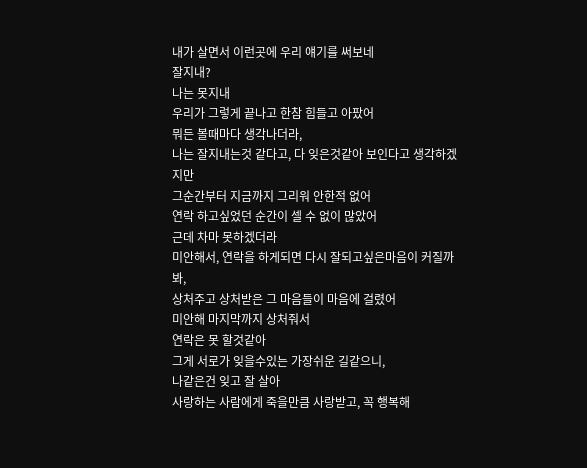내가 살면서 이런곳에 우리 얘기를 써보네
잘지내?
나는 못지내
우리가 그렇게 끝나고 한참 힘들고 아팠어
뭐든 볼때마다 생각나더라,
나는 잘지내는것 같다고, 다 잊은것같아 보인다고 생각하겠지만
그순간부터 지금까지 그리워 안한적 없어
연락 하고싶었던 순간이 셀 수 없이 많았어
근데 차마 못하겠더라
미안해서, 연락을 하게되면 다시 잘되고싶은마음이 커질까봐,
상처주고 상처받은 그 마음들이 마음에 걸렸어
미안해 마지막까지 상처줘서
연락은 못 할것같아
그게 서로가 잊을수있는 가장쉬운 길같으니,
나같은건 잊고 잘 살아
사랑하는 사람에게 죽을만큼 사랑받고, 꼭 행복해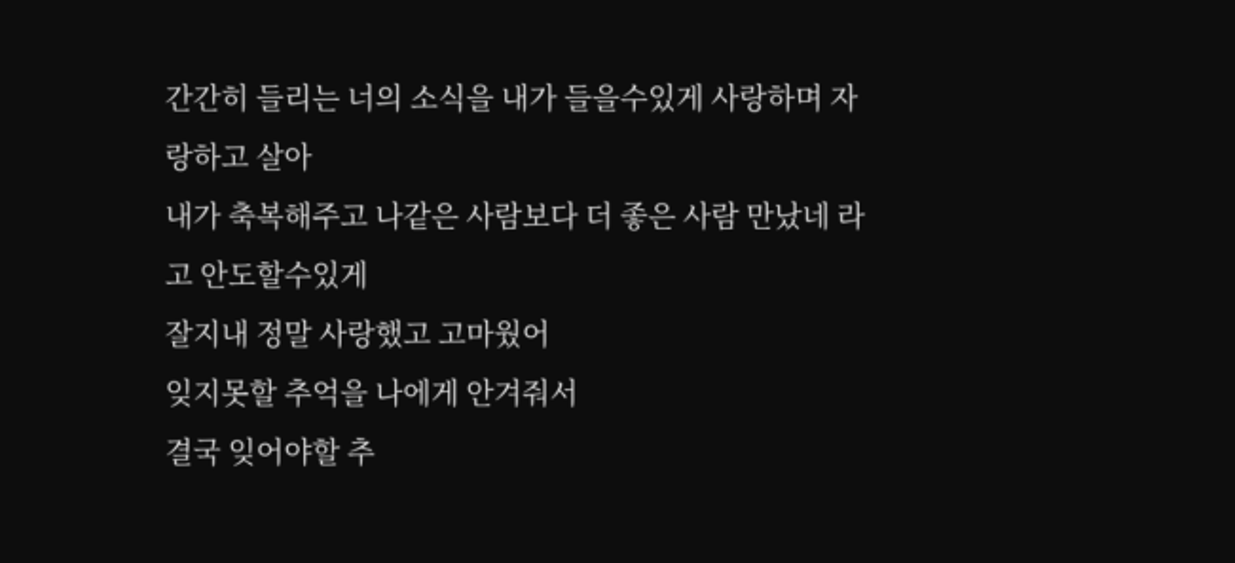간간히 들리는 너의 소식을 내가 들을수있게 사랑하며 자랑하고 살아
내가 축복해주고 나같은 사람보다 더 좋은 사람 만났네 라고 안도할수있게
잘지내 정말 사랑했고 고마웠어
잊지못할 추억을 나에게 안겨줘서
결국 잊어야할 추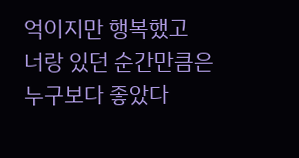억이지만 행복했고
너랑 있던 순간만큼은 누구보다 좋았다